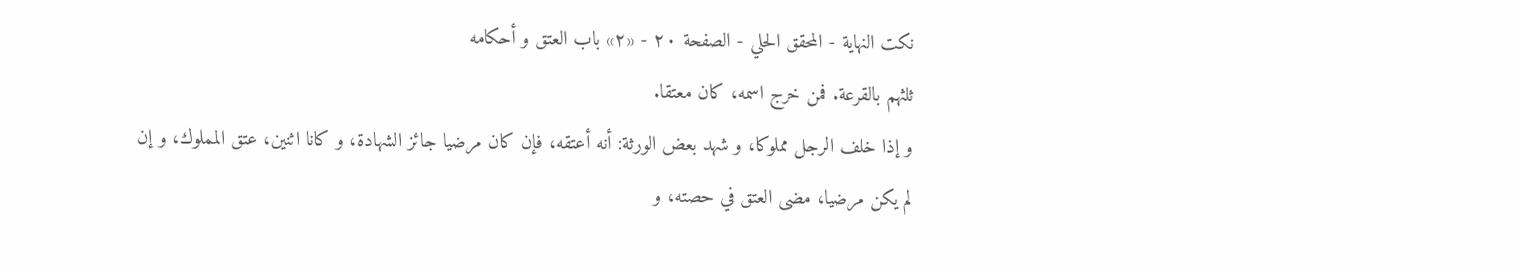نكت النهاية - المحقق الحلي - الصفحة ٢٠ - «٢» باب العتق و أحكامه
ثلثهم بالقرعة. فمن خرج اسمه، كان معتقا.
و إذا خلف الرجل مملوكا، و شهد بعض الورثة: أنه أعتقه، فإن كان مرضيا جائز الشهادة، و كانا اثنين، عتق المملوك، و إن لم يكن مرضيا، مضى العتق في حصته، و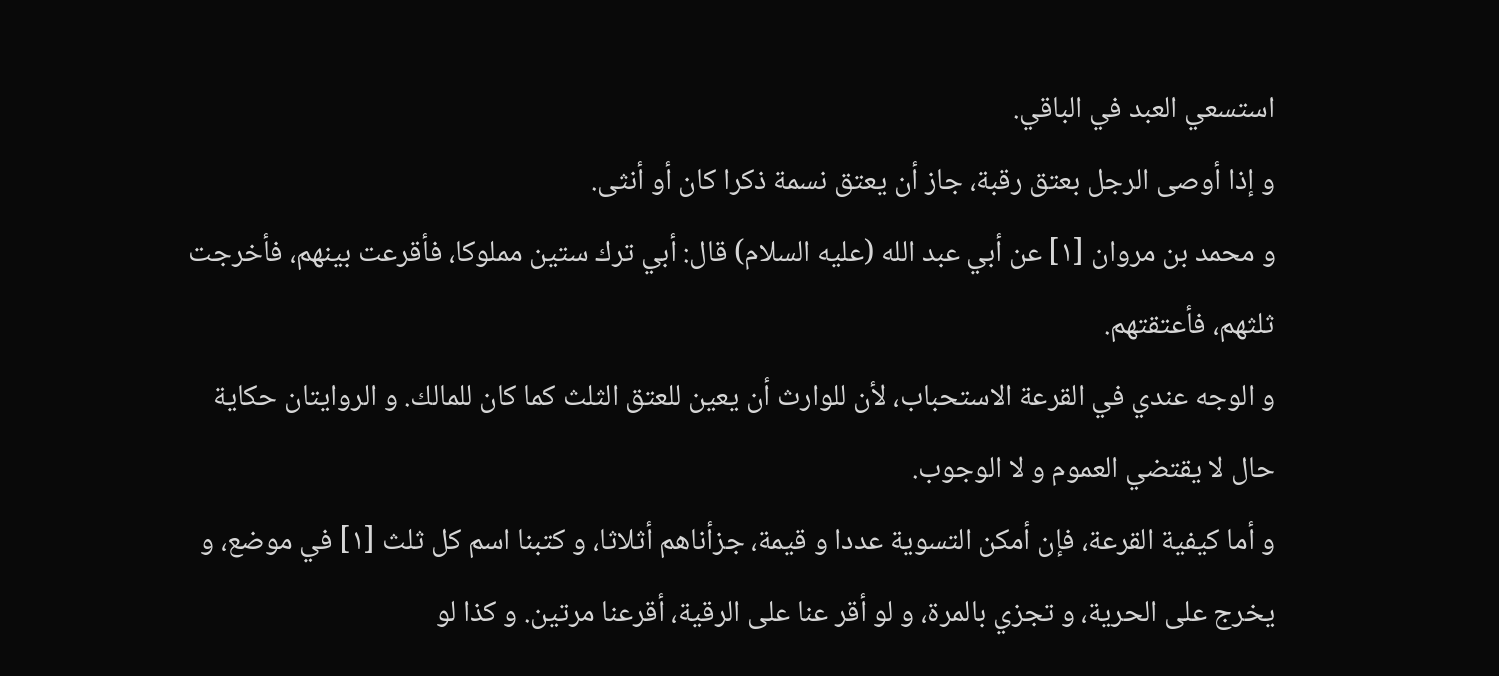استسعي العبد في الباقي.
و إذا أوصى الرجل بعتق رقبة، جاز أن يعتق نسمة ذكرا كان أو أنثى.
و محمد بن مروان [١] عن أبي عبد الله (عليه السلام) قال: أبي ترك ستين مملوكا، فأقرعت بينهم، فأخرجت ثلثهم، فأعتقتهم.
و الوجه عندي في القرعة الاستحباب، لأن للوارث أن يعين للعتق الثلث كما كان للمالك. و الروايتان حكاية حال لا يقتضي العموم و لا الوجوب.
و أما كيفية القرعة، فإن أمكن التسوية عددا و قيمة، جزأناهم أثلاثا، و كتبنا اسم كل ثلث [١] في موضع، و يخرج على الحرية، و تجزي بالمرة، و لو أقر عنا على الرقية، أقرعنا مرتين. و كذا لو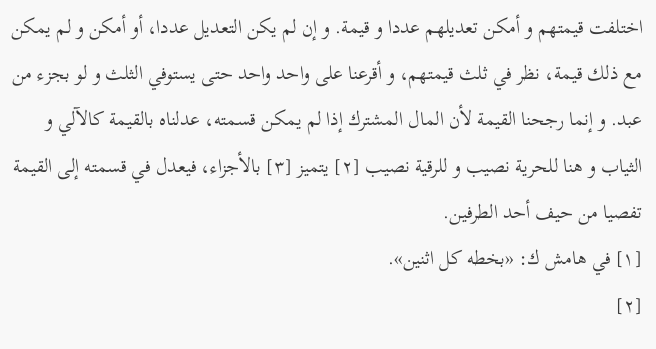اختلفت قيمتهم و أمكن تعديلهم عددا و قيمة. و إن لم يكن التعديل عددا، أو أمكن و لم يمكن مع ذلك قيمة، نظر في ثلث قيمتهم، و أقرعنا على واحد واحد حتى يستوفي الثلث و لو بجزء من عبد. و إنما رجحنا القيمة لأن المال المشترك إذا لم يمكن قسمته، عدلناه بالقيمة كالآلي و الثياب و هنا للحرية نصيب و للرقية نصيب [٢] يتميز [٣] بالأجزاء، فيعدل في قسمته إلى القيمة تفصيا من حيف أحد الطرفين.
[١] في هامش ك: «بخطه كل اثنين».
[٢]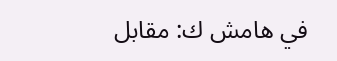في هامش ك: مقابل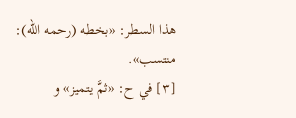هذا السطر: «بخطه (رحمه الله): منتسب».
[٣] في ح: «ثمَّ يتميز» و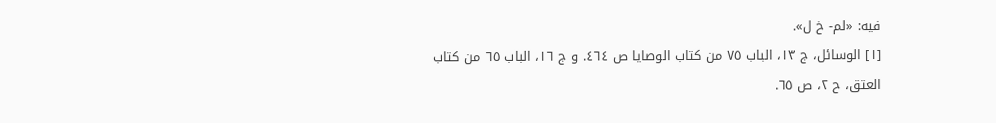فيه: «لم- خ ل».
[١] الوسائل، ج ١٣، الباب ٧٥ من كتاب الوصايا ص ٤٦٤. و ج ١٦، الباب ٦٥ من كتاب العتق، ح ٢، ص ٦٥.